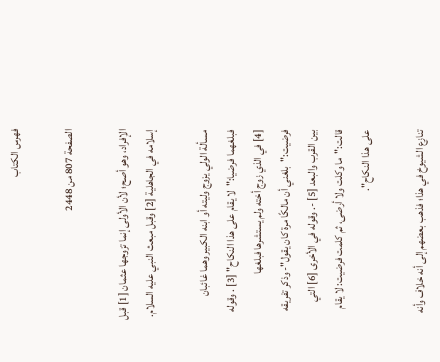فهرس الكتاب

الصفحة 807 من 2448

الإفراد، وهو أصح؛ لأن الأولى إنما تزوجها عثمان [1] قبل إسلامه في الجاهلية [2] وقبل مبعث النبي عليه السلام.

مسألة الولي يزوج وليته أو ابنه الكبير وهما غائبان فبلغهما فرضيا:"لا يقام على هذا النكاح" [3] . وقوله [4] في الذي زوج أخته ولم يستشرها فبلغها فرضيت:"بلغني أن مالكًا مرة كان يقول"- وذكر تفريقه بين القرب والبعد [5] -. وقوله في الأخرى [6] التي قالت:"ما وكلت ولا أرضى، ثم كلمت فرضيت: لا يقام على هذا النكاح".

تنازع الشيوخ في هذا؛ فذهب بعضهم إلى أنه خلاف وأنه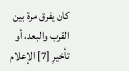كان يفرق مرة بين القرب والبعد، أو تأخيرِ [7] الإعلام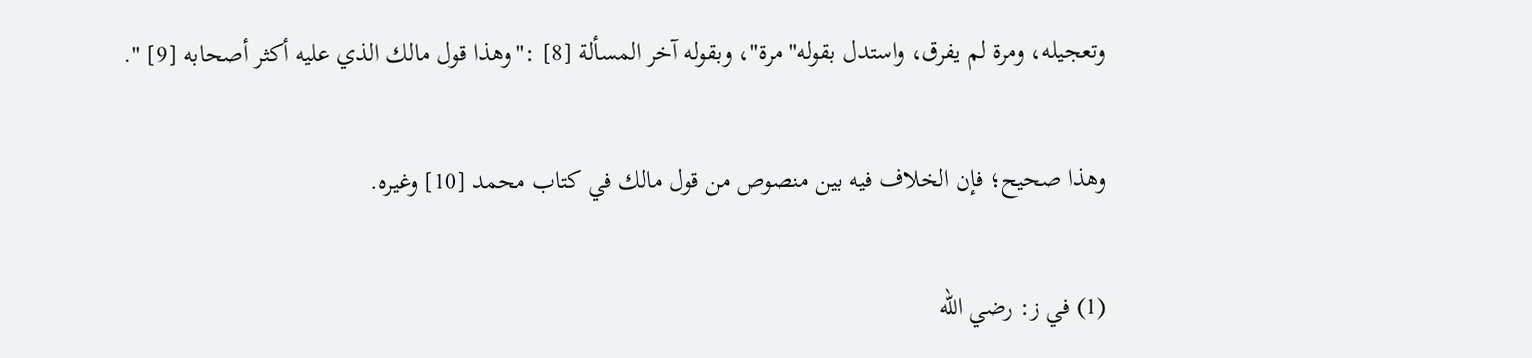وتعجيله، ومرة لم يفرق، واستدل بقوله"مرة"، وبقوله آخر المسألة [8] :"وهذا قول مالك الذي عليه أكثر أصحابه [9] ".

وهذا صحيح؛ فإن الخلاف فيه بين منصوص من قول مالك في كتاب محمد [10] وغيره.

(1) في ز: رضي الله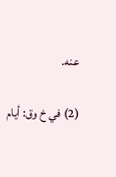عنه.

(2) في خ وق: أيام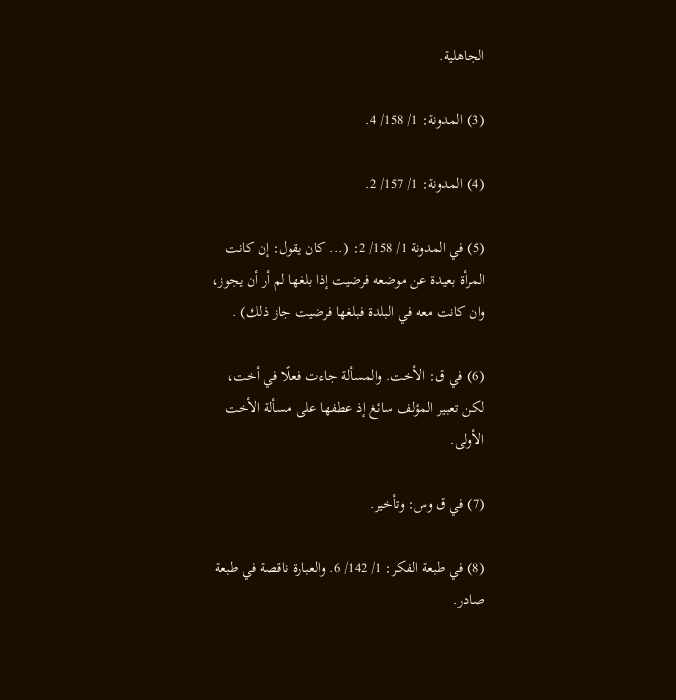الجاهلية.

(3) المدونة: 1/ 158/ 4.

(4) المدونة: 1/ 157/ 2.

(5) في المدونة 1/ 158/ 2: (... كان يقول: إن كانت المرأة بعيدة عن موضعه فرضيت إذا بلغها لم أر أن يجوز، وان كانت معه في البلدة فبلغها فرضيت جاز ذلك) .

(6) في ق: الأخت. والمسألة جاءت فعلًا في أخت، لكن تعبير المؤلف سائغ إذ عطفها على مسألة الأخت الأولى.

(7) في ق وس: وتأخير.

(8) في طبعة الفكر: 1/ 142/ 6. والعبارة ناقصة في طبعة صادر.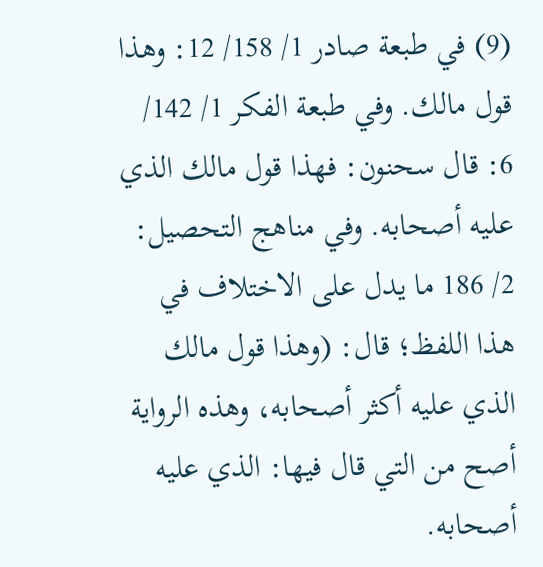(9) في طبعة صادر 1/ 158/ 12: وهذا قول مالك. وفي طبعة الفكر 1/ 142/ 6: قال سحنون: فهذا قول مالك الذي عليه أصحابه. وفي مناهج التحصيل: 2/ 186 ما يدل على الاختلاف في هذا اللفظ؛ قال: (وهذا قول مالك الذي عليه أكثر أصحابه، وهذه الرواية أصح من التي قال فيها: الذي عليه أصحابه.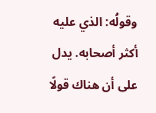وقولُه: الذي عليه أكثر أصحابه. يدل على أن هناك قولًا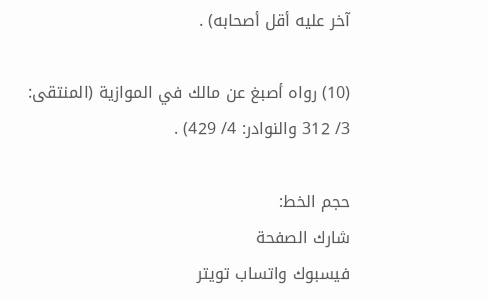آخر عليه أقل أصحابه) .

(10) رواه أصبغ عن مالك في الموازية (المنتقى: 3/ 312 والنوادر: 4/ 429) .

حجم الخط:
شارك الصفحة
فيسبوك واتساب تويتر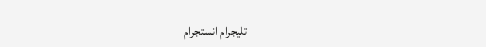تليجرام انستجرام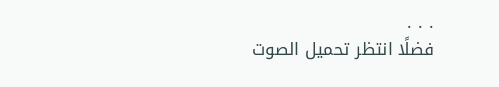. . .
فضلًا انتظر تحميل الصوت